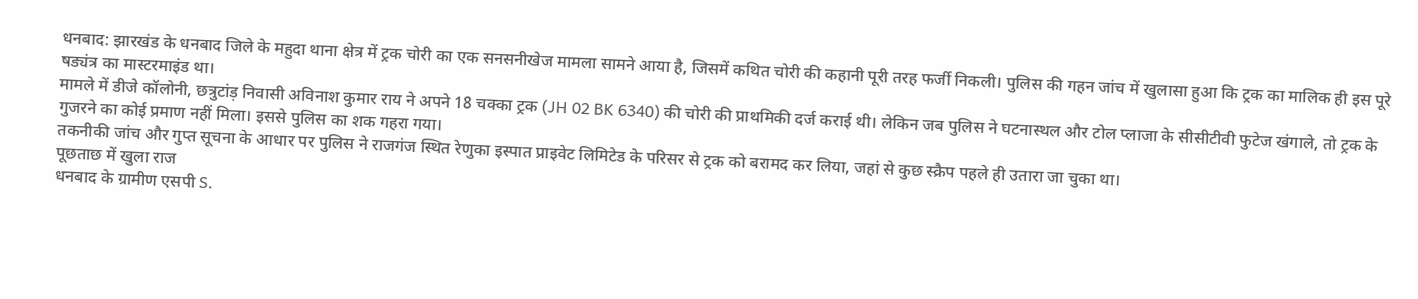धनबाद: झारखंड के धनबाद जिले के महुदा थाना क्षेत्र में ट्रक चोरी का एक सनसनीखेज मामला सामने आया है, जिसमें कथित चोरी की कहानी पूरी तरह फर्जी निकली। पुलिस की गहन जांच में खुलासा हुआ कि ट्रक का मालिक ही इस पूरे षड्यंत्र का मास्टरमाइंड था।
मामले में डीजे कॉलोनी, छत्रुटांड़ निवासी अविनाश कुमार राय ने अपने 18 चक्का ट्रक (JH 02 BK 6340) की चोरी की प्राथमिकी दर्ज कराई थी। लेकिन जब पुलिस ने घटनास्थल और टोल प्लाजा के सीसीटीवी फुटेज खंगाले, तो ट्रक के गुजरने का कोई प्रमाण नहीं मिला। इससे पुलिस का शक गहरा गया।
तकनीकी जांच और गुप्त सूचना के आधार पर पुलिस ने राजगंज स्थित रेणुका इस्पात प्राइवेट लिमिटेड के परिसर से ट्रक को बरामद कर लिया, जहां से कुछ स्क्रैप पहले ही उतारा जा चुका था।
पूछताछ में खुला राज
धनबाद के ग्रामीण एसपी S.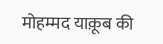मोहम्मद याक़ूब की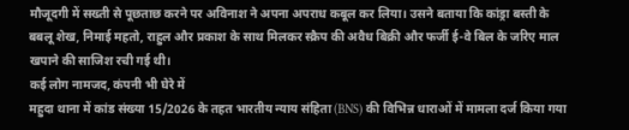मौजूदगी में सख्ती से पूछताछ करने पर अविनाश ने अपना अपराध कबूल कर लिया। उसने बताया कि कांड्रा बस्ती के बबलू शेख, निमाई महतो, राहुल और प्रकाश के साथ मिलकर स्क्रैप की अवैध बिक्री और फर्जी ई-वे बिल के जरिए माल खपाने की साजिश रची गई थी।
कई लोग नामजद, कंपनी भी घेरे में
महुदा थाना में कांड संख्या 15/2026 के तहत भारतीय न्याय संहिता (BNS) की विभिन्न धाराओं में मामला दर्ज किया गया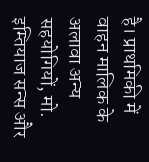है। प्राथमिकी में वाहन मालिक के अलावा अन्य सहयोगियों, मो. इम्तियाज सन्स और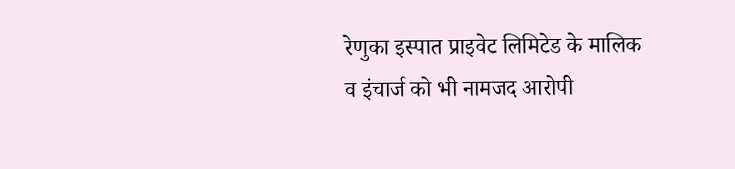रेणुका इस्पात प्राइवेट लिमिटेड के मालिक व इंचार्ज को भी नामजद आरोपी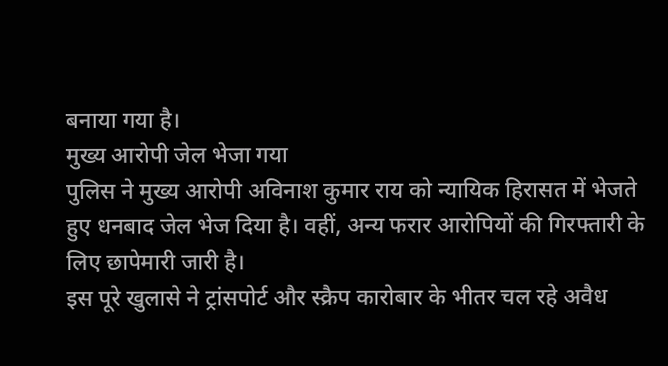बनाया गया है।
मुख्य आरोपी जेल भेजा गया
पुलिस ने मुख्य आरोपी अविनाश कुमार राय को न्यायिक हिरासत में भेजते हुए धनबाद जेल भेज दिया है। वहीं, अन्य फरार आरोपियों की गिरफ्तारी के लिए छापेमारी जारी है।
इस पूरे खुलासे ने ट्रांसपोर्ट और स्क्रैप कारोबार के भीतर चल रहे अवैध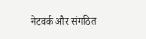नेटवर्क और संगठित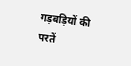गड़बड़ियों की परतें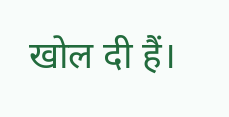खोल दी हैं।